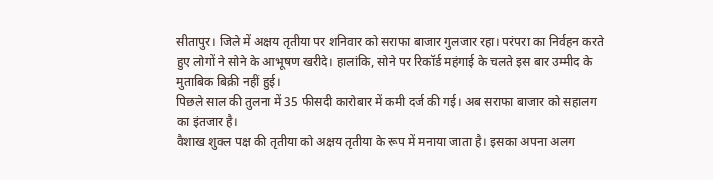सीतापुर। जिले में अक्षय तृतीया पर शनिवार को सराफा बाजार गुलजार रहा। परंपरा का निर्वहन करते हुए लोगों ने सोने के आभूषण खरीदे। हालांकि, सोने पर रिकॉर्ड महंगाई के चलते इस बार उम्मीद के मुताबिक बिक्री नहीं हुई।
पिछले साल की तुलना में 35 फीसदी कारोबार में कमी दर्ज की गई। अब सराफा बाजार को सहालग का इंतजार है।
वैशाख शुक्ल पक्ष की तृतीया को अक्षय तृतीया के रूप में मनाया जाता है। इसका अपना अलग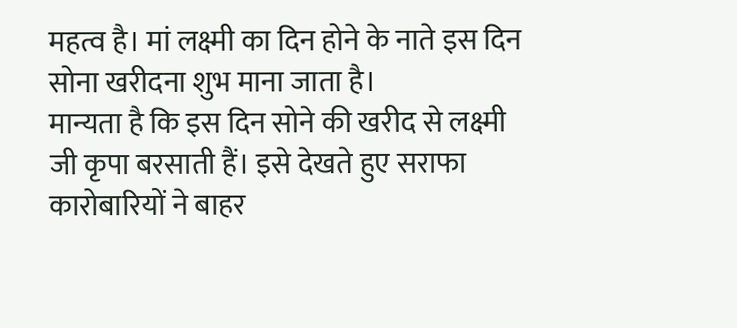महत्व है। मां लक्ष्मी का दिन होने के नाते इस दिन सोना खरीदना शुभ माना जाता है।
मान्यता है कि इस दिन सोने की खरीद से लक्ष्मी जी कृपा बरसाती हैं। इसे देखते हुए सराफा कारोबारियों ने बाहर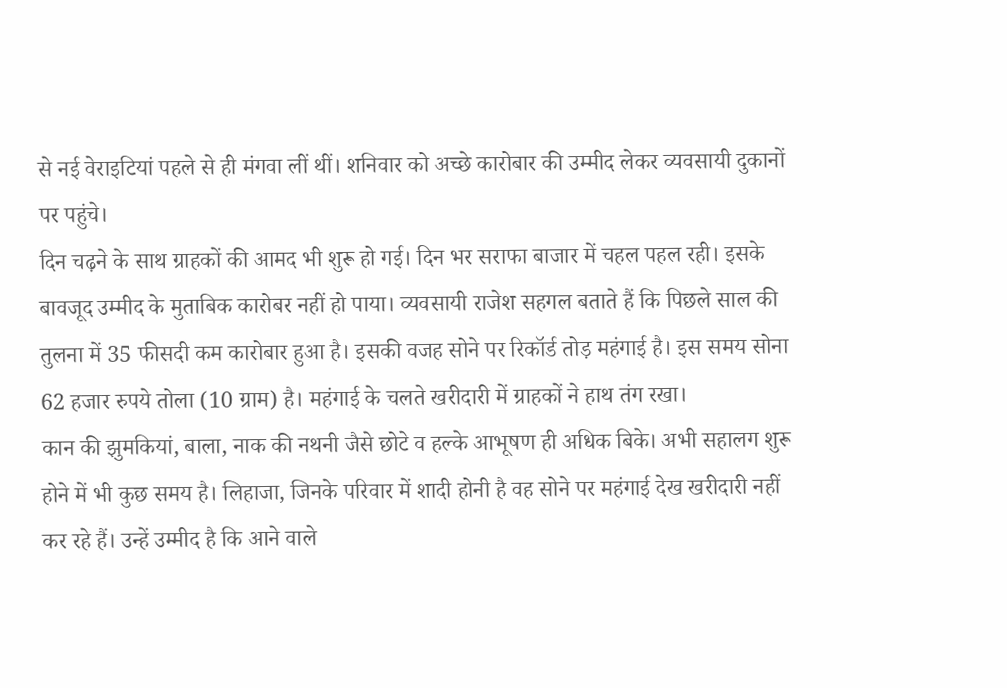से नई वेराइटियां पहले से ही मंगवा लीं थीं। शनिवार को अच्छे कारोबार की उम्मीद लेकर व्यवसायी दुकानों पर पहुंचे।
दिन चढ़ने के साथ ग्राहकों की आमद भी शुरू हो गई। दिन भर सराफा बाजार में चहल पहल रही। इसके बावजूद उम्मीद के मुताबिक कारोबर नहीं हो पाया। व्यवसायी राजेश सहगल बताते हैं कि पिछले साल की तुलना में 35 फीसदी कम कारोबार हुआ है। इसकी वजह सोने पर रिकॉर्ड तोड़ महंगाई है। इस समय सोना 62 हजार रुपये तोला (10 ग्राम) है। महंगाई के चलते खरीदारी में ग्राहकों ने हाथ तंग रखा।
कान की झुमकियां, बाला, नाक की नथनी जैसे छोटे व हल्के आभूषण ही अधिक बिके। अभी सहालग शुरू होने में भी कुछ समय है। लिहाजा, जिनके परिवार में शादी होनी है वह सोने पर महंगाई देख खरीदारी नहीं कर रहे हैं। उन्हें उम्मीद है कि आने वाले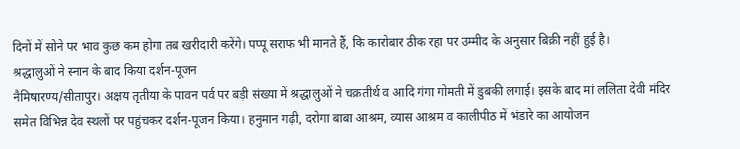दिनों में सोने पर भाव कुछ कम होगा तब खरीदारी करेंगे। पप्पू सराफ भी मानते हैं, कि कारोबार ठीक रहा पर उम्मीद के अनुसार बिक्री नहीं हुई है।
श्रद्धालुओं ने स्नान के बाद किया दर्शन-पूजन
नैमिषारण्य/सीतापुर। अक्षय तृतीया के पावन पर्व पर बड़ी संख्या में श्रद्धालुओं ने चक्रतीर्थ व आदि गंगा गोमती में डुबकी लगाई। इसके बाद मां ललिता देवी मंदिर समेत विभिन्न देव स्थलों पर पहुंचकर दर्शन-पूजन किया। हनुमान गढ़ी, दरोगा बाबा आश्रम, व्यास आश्रम व कालीपीठ में भंडारे का आयोजन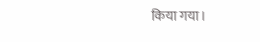किया गया।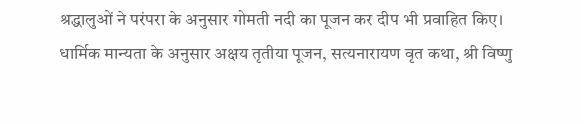श्रद्धालुओं ने परंपरा के अनुसार गोमती नदी का पूजन कर दीप भी प्रवाहित किए।
धार्मिक मान्यता के अनुसार अक्षय तृतीया पूजन, सत्यनारायण वृत कथा, श्री विष्णु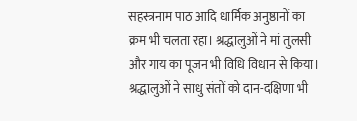सहस्त्रनाम पाठ आदि धार्मिक अनुष्ठानों का क्रम भी चलता रहा। श्रद्धालुओं ने मां तुलसी और गाय का पूजन भी विधि विधान से किया। श्रद्धालुओं ने साधु संतों को दान-दक्षिणा भी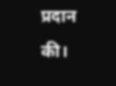प्रदान की।